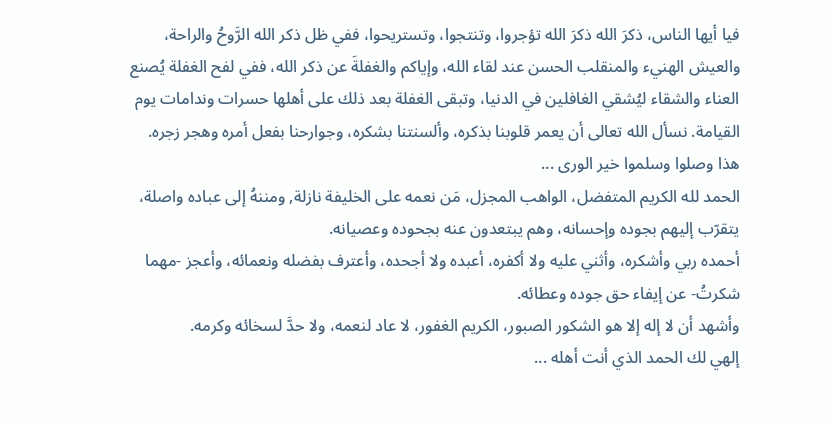فيا أيها الناس، ذكرَ الله ذكرَ الله تؤجروا، وتنتجوا، وتستريحوا، ففي ظل ذكر الله الرَّوحُ والراحة، والعيش الهنيء والمنقلب الحسن عند لقاء الله، وإياكم والغفلةَ عن ذكر الله، ففي لفح الغفلة يُصنع العناء والشقاء ليُشقي الغافلين في الدنيا، وتبقى الغفلة بعد ذلك على أهلها حسرات وندامات يوم القيامة. نسأل الله تعالى أن يعمر قلوبنا بذكره، وألسنتنا بشكره، وجوارحنا بفعل أمره وهجر زجره.
هذا وصلوا وسلموا خير الورى ...
الحمد لله الكريم المتفضل، الواهب المجزل، مَن نعمه على الخليفة نازلة, ومننهُ إلى عباده واصلة، يتقرّب إليهم بجوده وإحسانه، وهم يبتعدون عنه بجحوده وعصيانه.
أحمده ربي وأشكره، وأثني عليه ولا أكفره، أعبده ولا أجحده، وأعترف بفضله ونعمائه، وأعجز -مهما شكرتُ- عن إيفاء حق جوده وعطائه.
وأشهد أن لا إله إلا هو الشكور الصبور، الكريم الغفور، لا عاد لنعمه، ولا حدَّ لسخائه وكرمه.
إلهي لك الحمد الذي أنت أهله ...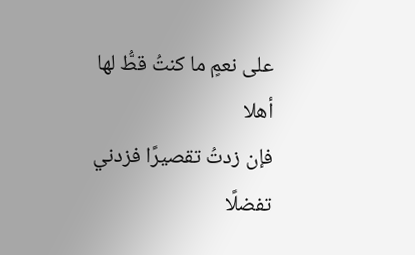على نعمٍ ما كنتُ قطُّ لها أهلا
فإن زدتُ تقصيرًا فزدني تفضلًا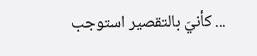... كأنيَ بالتقصير استوجب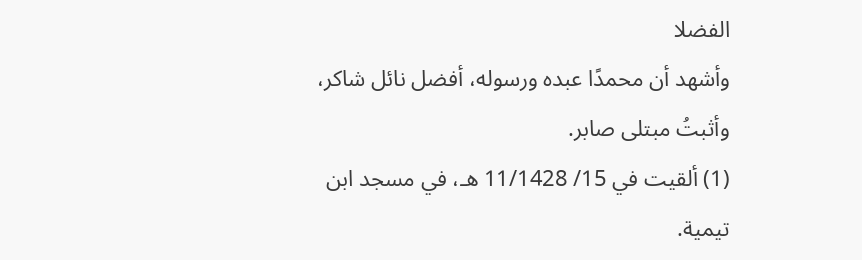الفضلا
وأشهد أن محمدًا عبده ورسوله، أفضل نائل شاكر، وأثبتُ مبتلى صابر.
(1) ألقيت في 15/ 11/1428 هـ، في مسجد ابن تيمية.